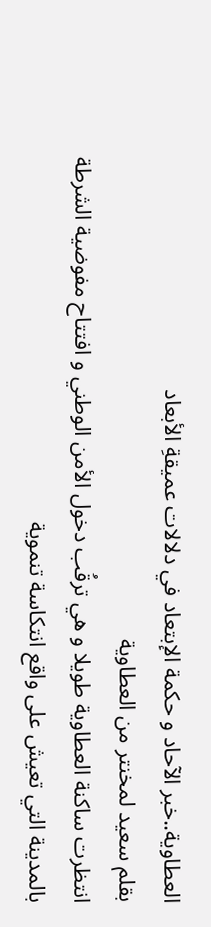العطاوية..خبر الآحاد و حكمة الإبتعاد في دلالات عميقةِ الأبعاد
بقلم سعيد لمخنتر من العطاوية
انتظرت ساكنة العطاوية طويلا و هي ترقُب دخول الأمن الوطني و افتتاح مفوضية الشرطة بالمدينة التي تعيش على واقع انتكاسة تنموية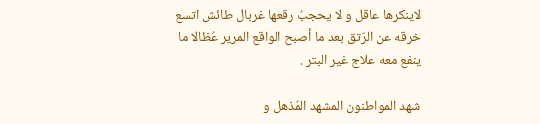لاينكرها عاقل و لا يحجبُ رقعها غربال طائش اتسع خرقه عن الرّتق بعد ما أصبح الواقع المرير عُظالا ما ينفع معه علاج غير البتر .

شهد المواطنون المشهد المُذهل و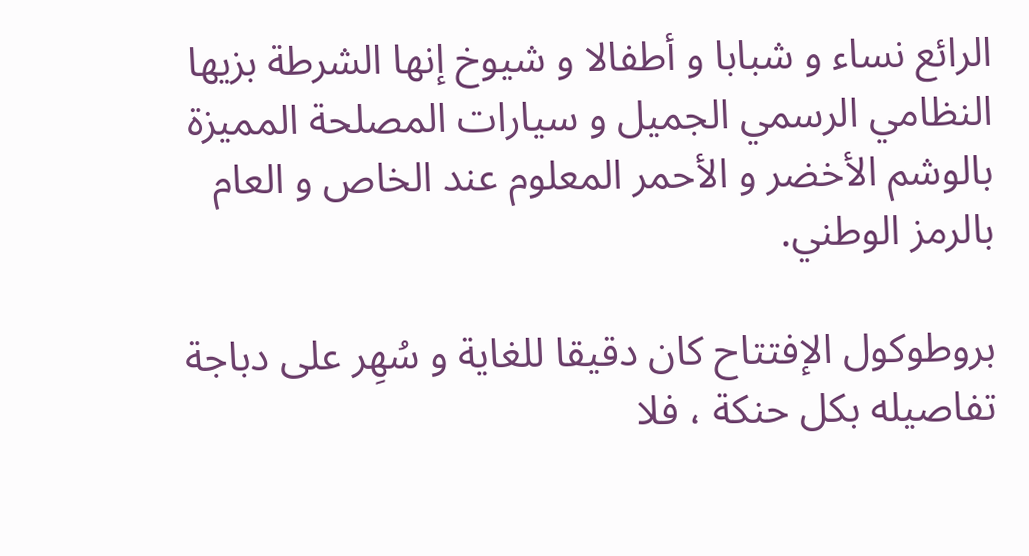الرائع نساء و شبابا و أطفالا و شيوخ إنها الشرطة بزيها النظامي الرسمي الجميل و سيارات المصلحة المميزة بالوشم الأخضر و الأحمر المعلوم عند الخاص و العام بالرمز الوطني.

بروطوكول الإفتتاح كان دقيقا للغاية و سُهِر على دباجة تفاصيله بكل حنكة ، فلا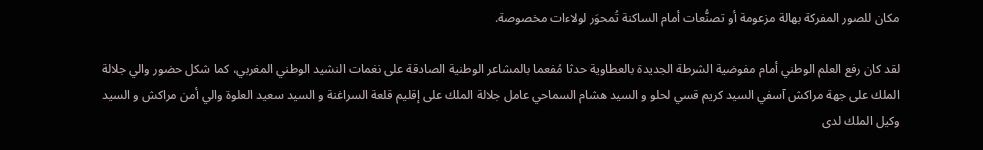مكان للصور المفركة بهالة مزعومة أو تصنُّعات أمام الساكنة تُمحوَر لولاءات مخصوصة.

لقد كان رفع العلم الوطني أمام مفوضية الشرطة الجديدة بالعطاوية حدثا مُفعما بالمشاعر الوطنية الصادقة على نغمات النشيد الوطني المغربي، كما شكل حضور والي جلالة الملك على جهة مراكش آسفي السيد كريم قسي لحلو و السيد هشام السماحي عامل جلالة الملك على إقليم قلعة السراغنة و السيد سعيد العلوة والي أمن مراكش و السيد وكيل الملك لدى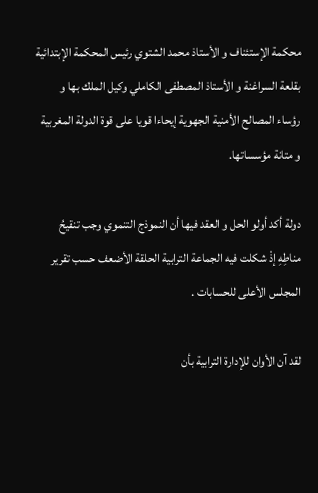محكمة الإستئناف و الأستاذ محمد الشتوي رئيس المحكمة الإبتدائية بقلعة السراغنة و الأستاذ المصطفى الكاملي وكيل الملك بها و رؤساء المصالح الأمنية الجهوية إيحاءا قويا على قوة الدولة المغربية و متانة مؤسساتها.

دولة أكد أولو الحل و العقد فيها أن النموذج التنموي وجب تنقيحُ مناطِهِ إذْ شكلت فيه الجماعة الترابية الحلقة الأضعف حسب تقرير المجلس الأعلى للحسابات .

لقد آن الأوان للإدارة الترابية بأن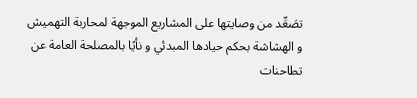تصَعِّد من وصايتها على المشاريع الموجهة لمحاربة التهميش و الهشاشة بحكم حيادها المبدئي و نأيًا بالمصلحة العامة عن تطاحنات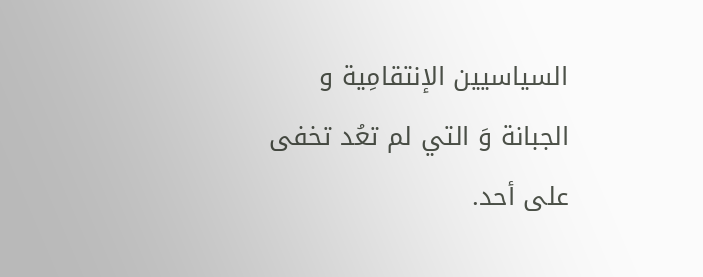السياسيين الإنتقامِية و الجبانة وَ التي لم تعُد تخفى على أحد.